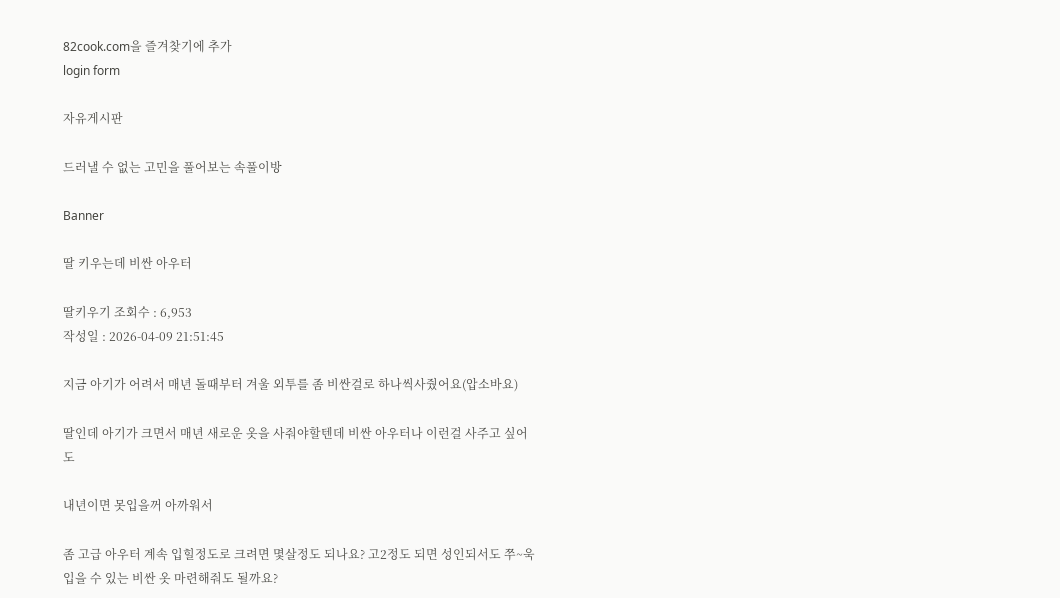82cook.com을 즐겨찾기에 추가
login form

자유게시판

드러낼 수 없는 고민을 풀어보는 속풀이방

Banner

딸 키우는데 비싼 아우터

딸키우기 조회수 : 6,953
작성일 : 2026-04-09 21:51:45

지금 아기가 어려서 매년 돌때부터 겨울 외투를 좀 비싼걸로 하나씩사줬어요(압소바요)

딸인데 아기가 크면서 매년 새로운 옷을 사줘야할텐데 비싼 아우터나 이런걸 사주고 싶어도

내년이면 못입을꺼 아까워서

좀 고급 아우터 계속 입힐정도로 크려면 몇살정도 되나요? 고2정도 되면 성인되서도 쭈~욱 입을 수 있는 비싼 옷 마련해줘도 될까요?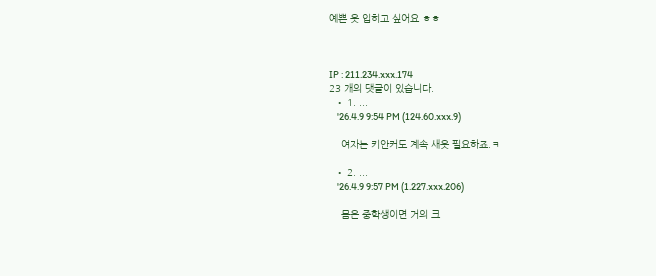예쁜 옷 입히고 싶어요 ㅎㅎ



IP : 211.234.xxx.174
23 개의 댓글이 있습니다.
  • 1. ...
    '26.4.9 9:54 PM (124.60.xxx.9)

    여자는 키안커도 계속 새옷 필요하죠.ㅋ

  • 2. ...
    '26.4.9 9:57 PM (1.227.xxx.206)

    몸은 중학생이면 거의 크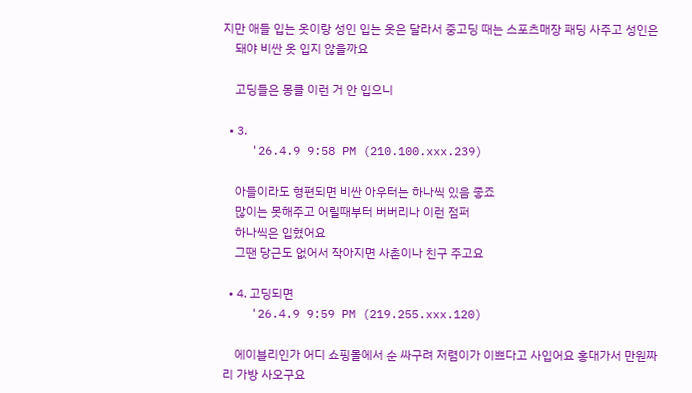지만 애들 입는 옷이랑 성인 입는 옷은 달라서 중고딩 때는 스포츠매장 패딩 사주고 성인은
    돼야 비싼 옷 입지 않을까요

    고딩들은 몽클 이런 거 안 입으니

  • 3.
    '26.4.9 9:58 PM (210.100.xxx.239)

    아들이라도 형편되면 비싼 아우터는 하나씩 있음 좋죠
    많이는 못해주고 어릴때부터 버버리나 이런 점퍼
    하나씩은 입혔어요
    그땐 당근도 없어서 작아지면 사촌이나 친구 주고요

  • 4. 고딩되면
    '26.4.9 9:59 PM (219.255.xxx.120)

    에이블리인가 어디 쇼핑몰에서 순 싸구려 저렴이가 이쁘다고 사입어요 홍대가서 만원짜리 가방 사오구요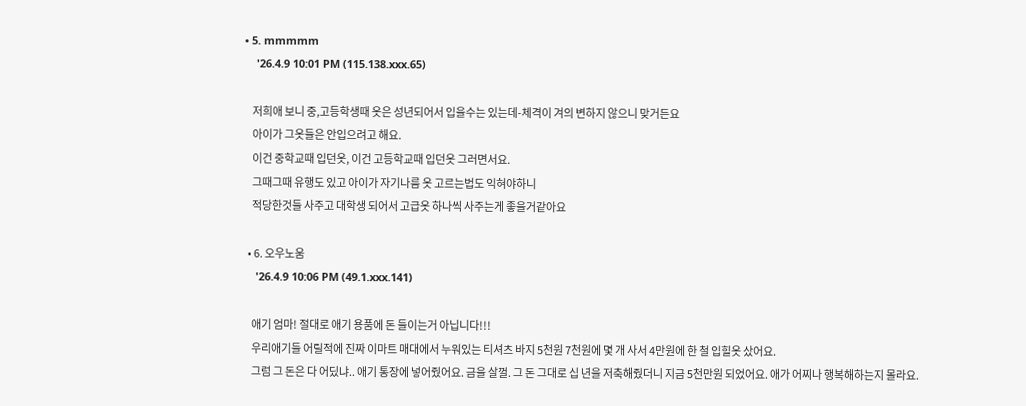• 5. mmmmm
    '26.4.9 10:01 PM (115.138.xxx.65)

    저희애 보니 중,고등학생때 옷은 성년되어서 입을수는 있는데-체격이 겨의 변하지 않으니 맞거든요
    아이가 그옷들은 안입으려고 해요.
    이건 중학교때 입던옷, 이건 고등학교때 입던옷 그러면서요.
    그때그때 유행도 있고 아이가 자기나름 옷 고르는법도 익혀야하니
    적당한것들 사주고 대학생 되어서 고급옷 하나씩 사주는게 좋을거같아요

  • 6. 오우노움
    '26.4.9 10:06 PM (49.1.xxx.141)

    애기 엄마! 절대로 애기 용품에 돈 들이는거 아닙니다!!!
    우리애기들 어릴적에 진짜 이마트 매대에서 누워있는 티셔츠 바지 5천원 7천원에 몇 개 사서 4만원에 한 철 입힐옷 샀어요.
    그럼 그 돈은 다 어딨냐.. 애기 통장에 넣어줬어요. 금을 살껄. 그 돈 그대로 십 년을 저축해줬더니 지금 5천만원 되었어요. 애가 어찌나 행복해하는지 몰라요.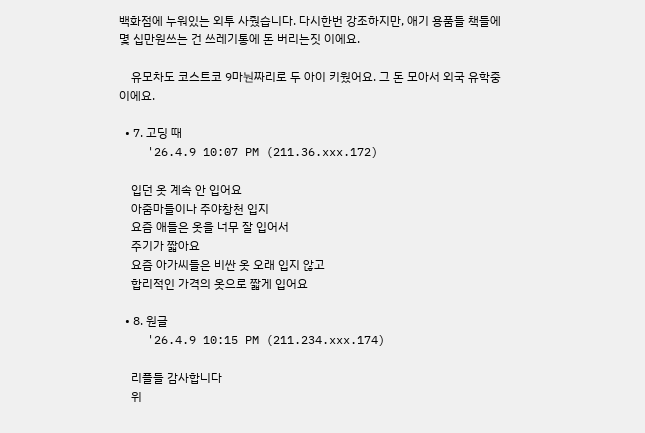백화점에 누워있는 외투 사줬습니다. 다시한번 강조하지만, 애기 용품들 책들에 몇 십만원쓰는 건 쓰레기통에 돈 버리는짓 이에요.

    유모차도 코스트코 9마눤짜리로 두 아이 키웠어요. 그 돈 모아서 외국 유학중 이에요.

  • 7. 고딩 때
    '26.4.9 10:07 PM (211.36.xxx.172)

    입던 옷 계속 안 입어요
    아줌마들이나 주야창천 입지
    요즘 애들은 옷을 너무 잘 입어서
    주기가 짧아요
    요즘 아가씨들은 비싼 옷 오래 입지 않고
    합리적인 가격의 옷으로 짧게 입어요

  • 8. 원글
    '26.4.9 10:15 PM (211.234.xxx.174)

    리플들 감사합니다
    위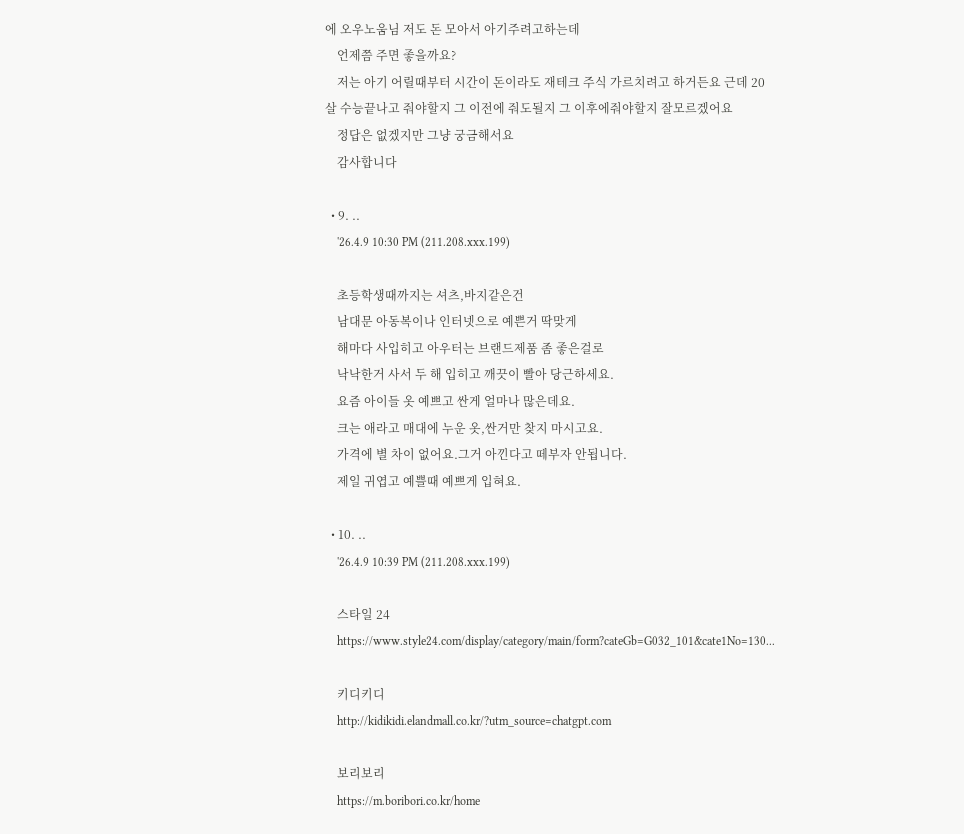에 오우노움님 저도 돈 모아서 아기주려고하는데
    언제쯤 주면 좋을까요?
    저는 아기 어릴때부터 시간이 돈이라도 재테크 주식 가르치려고 하거든요 근데 20살 수능끝나고 줘야할지 그 이전에 줘도될지 그 이후에줘야할지 잘모르겠어요
    정답은 없겠지만 그냥 궁금해서요
    감사합니다

  • 9. ..
    '26.4.9 10:30 PM (211.208.xxx.199)

    초등학생때까지는 셔츠,바지같은건
    남대문 아동복이나 인터넷으로 예쁜거 딱맞게
    해마다 사입히고 아우터는 브랜드제품 좀 좋은걸로
    낙낙한거 사서 두 해 입히고 깨끗이 빨아 당근하세요.
    요즘 아이들 옷 예쁘고 싼게 얼마나 많은데요.
    크는 애라고 매대에 누운 옷,싼거만 찾지 마시고요.
    가격에 별 차이 없어요.그거 아낀다고 떼부자 안됩니다.
    제일 귀엽고 예쁠때 예쁘게 입혀요.

  • 10. ..
    '26.4.9 10:39 PM (211.208.xxx.199)

    스타일 24
    https://www.style24.com/display/category/main/form?cateGb=G032_101&cate1No=130...

    키디키디
    http://kidikidi.elandmall.co.kr/?utm_source=chatgpt.com

    보리보리
    https://m.boribori.co.kr/home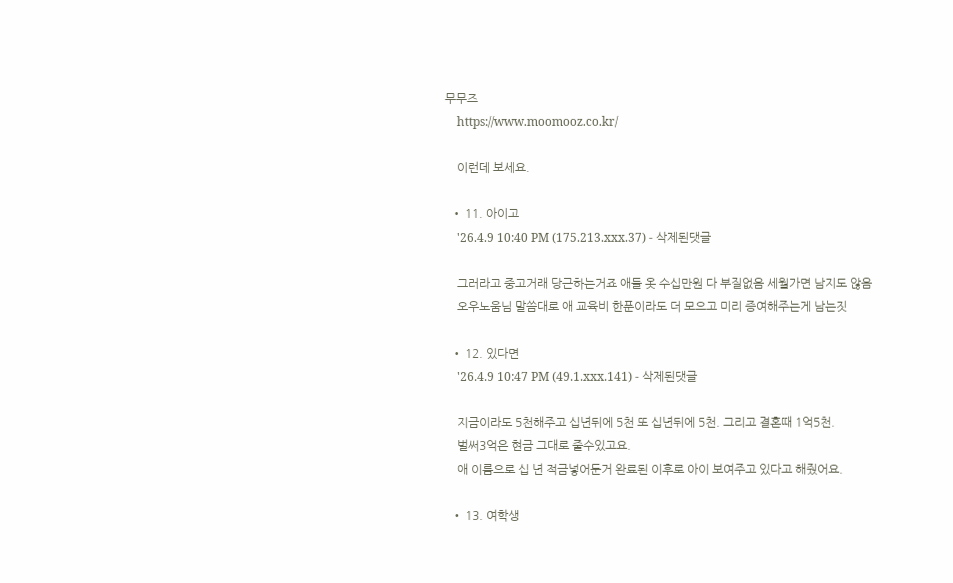무무즈
    https://www.moomooz.co.kr/

    이런데 보세요.

  • 11. 아이고
    '26.4.9 10:40 PM (175.213.xxx.37) - 삭제된댓글

    그러라고 중고거래 당근하는거죠 애들 옷 수십만원 다 부질없음 세월가면 남지도 않음
    오우노움님 말씀대로 애 교육비 한푼이라도 더 모으고 미리 증여해주는게 남는짓

  • 12. 있다면
    '26.4.9 10:47 PM (49.1.xxx.141) - 삭제된댓글

    지금이라도 5천해주고 십년뒤에 5천 또 십년뒤에 5천. 그리고 결혼때 1억5천.
    벌써3억은 현금 그대로 줄수있고요.
    애 이름으로 십 년 적금넣어둔거 완료된 이후로 아이 보여주고 있다고 해줬어요.

  • 13. 여학생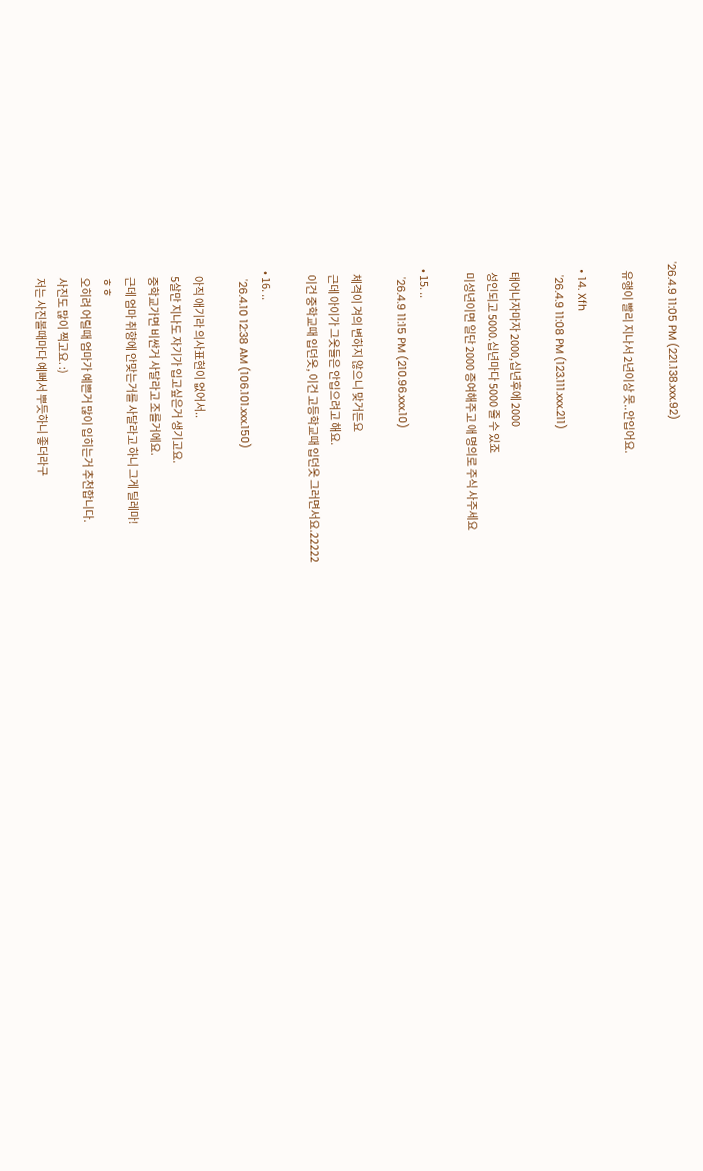'26.4.9 11:05 PM (221.138.xxx.92)

    유행이 빨리 지나서 2년이상 못..안입어요.

  • 14. Xfh
    '26.4.9 11:08 PM (123.111.xxx.211)

    태어나자마자 2000,십년후에 2000
    성인되고 5000.십년마다 5000 줄 수 있죠
    미성년이면 일단 2000 증여해주고 애 명의로 주식 사주세요

  • 15. ..
    '26.4.9 11:15 PM (210.96.xxx.10)

    체격이 겨의 변하지 않으니 맞거든요
    근데 아이가 그옷들은 안입으려고 해요.
    이건 중학교때 입던옷, 이건 고등학교때 입던옷 그러면서요.22222

  • 16. ..
    '26.4.10 12:38 AM (106.101.xxx.150)

    아직 애기라 의사표현이 없어서..
    5살만 지나도 자기가 입고싶은거 생기고요.
    중학교가면 비싼거 사달라고 조를거에요.
    근데 엄마 취향에 안맞는거를 사달라고 하니 그게 딜레마!
    ㅎㅎ
    오히려 어릴때 엄마가 예쁜거 많이 입히는거 추천합니다.
    사진도 많이 찍고요. :)
    저는 사진볼때마다 예뻐서 뿌듯하니 좋더라구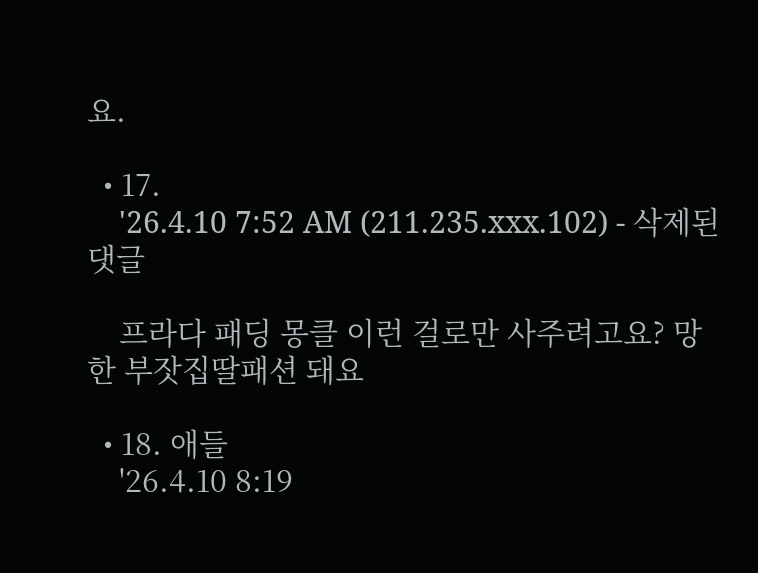요.

  • 17.
    '26.4.10 7:52 AM (211.235.xxx.102) - 삭제된댓글

    프라다 패딩 몽클 이런 걸로만 사주려고요? 망한 부잣집딸패션 돼요

  • 18. 애들
    '26.4.10 8:19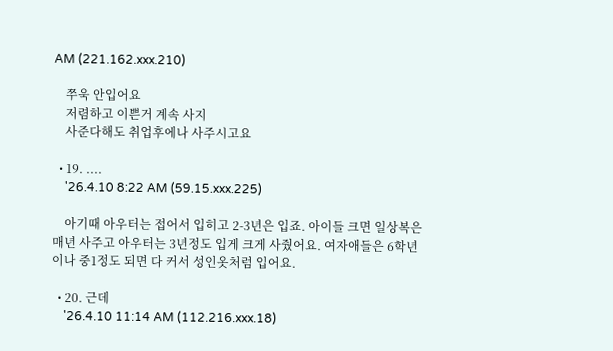AM (221.162.xxx.210)

    쭈욱 안입어요
    저렴하고 이쁜거 계속 사지
    사준다해도 취업후에나 사주시고요

  • 19. ....
    '26.4.10 8:22 AM (59.15.xxx.225)

    아기때 아우터는 접어서 입히고 2-3년은 입죠. 아이들 크면 일상복은 매년 사주고 아우터는 3년정도 입게 크게 사줬어요. 여자애들은 6학년이나 중1정도 되면 다 커서 성인옷처럼 입어요.

  • 20. 근데
    '26.4.10 11:14 AM (112.216.xxx.18)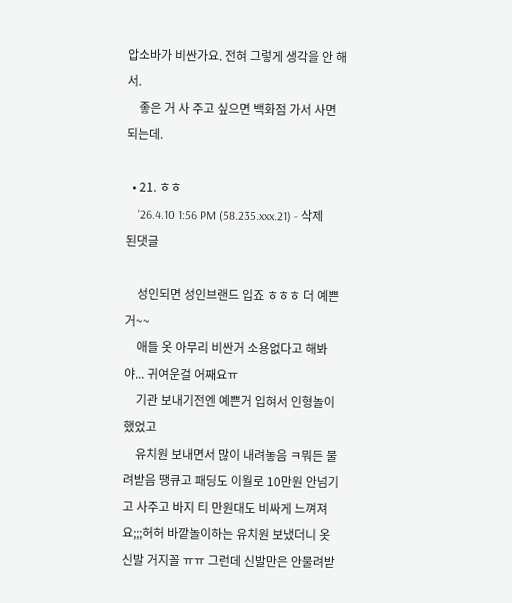압소바가 비싼가요. 전혀 그렇게 생각을 안 해서.
    좋은 거 사 주고 싶으면 백화점 가서 사면 되는데.

  • 21. ㅎㅎ
    '26.4.10 1:56 PM (58.235.xxx.21) - 삭제된댓글

    성인되면 성인브랜드 입죠 ㅎㅎㅎ 더 예쁜거~~
    애들 옷 아무리 비싼거 소용없다고 해봐야... 귀여운걸 어째요ㅠ
    기관 보내기전엔 예쁜거 입혀서 인형놀이 했었고
    유치원 보내면서 많이 내려놓음 ㅋ뭐든 물려받음 땡큐고 패딩도 이월로 10만원 안넘기고 사주고 바지 티 만원대도 비싸게 느껴져요;;;허허 바깥놀이하는 유치원 보냈더니 옷 신발 거지꼴 ㅠㅠ 그런데 신발만은 안물려받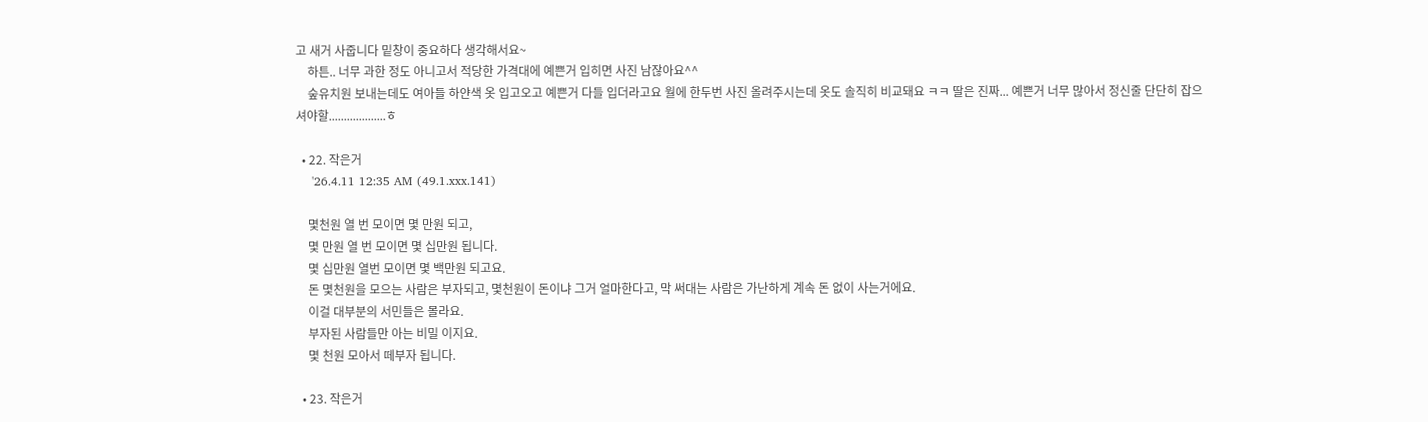고 새거 사줍니다 밑창이 중요하다 생각해서요~
    하튼.. 너무 과한 정도 아니고서 적당한 가격대에 예쁜거 입히면 사진 남잖아요^^
    숲유치원 보내는데도 여아들 하얀색 옷 입고오고 예쁜거 다들 입더라고요 월에 한두번 사진 올려주시는데 옷도 솔직히 비교돼요 ㅋㅋ 딸은 진짜... 예쁜거 너무 많아서 정신줄 단단히 잡으셔야할...................ㅎ

  • 22. 작은거
    '26.4.11 12:35 AM (49.1.xxx.141)

    몇천원 열 번 모이면 몇 만원 되고,
    몇 만원 열 번 모이면 몇 십만원 됩니다.
    몇 십만원 열번 모이면 몇 백만원 되고요.
    돈 몇천원을 모으는 사람은 부자되고, 몇천원이 돈이냐 그거 얼마한다고, 막 써대는 사람은 가난하게 계속 돈 없이 사는거에요.
    이걸 대부분의 서민들은 몰라요.
    부자된 사람들만 아는 비밀 이지요.
    몇 천원 모아서 떼부자 됩니다.

  • 23. 작은거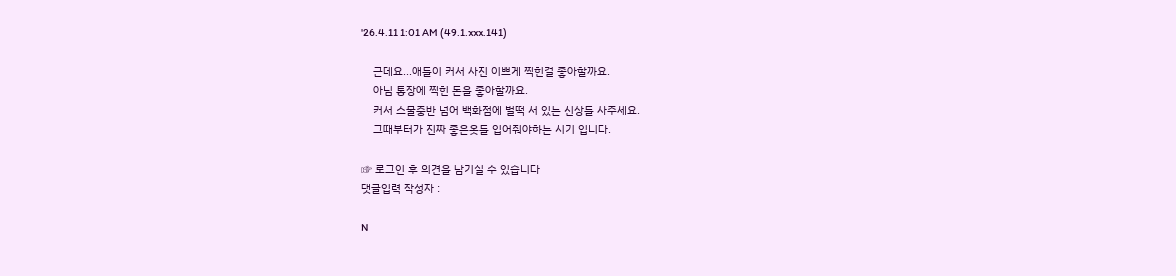'26.4.11 1:01 AM (49.1.xxx.141)

    근데요...애들이 커서 사진 이쁘게 찍힌걸 좋아할까요.
    아님 통장에 찍힌 돈을 좋아할까요.
    커서 스물중반 넘어 백화점에 벌떡 서 있는 신상들 사주세요.
    그때부터가 진짜 좋은옷들 입어줘야하는 시기 입니다.

☞ 로그인 후 의견을 남기실 수 있습니다
댓글입력 작성자 :

N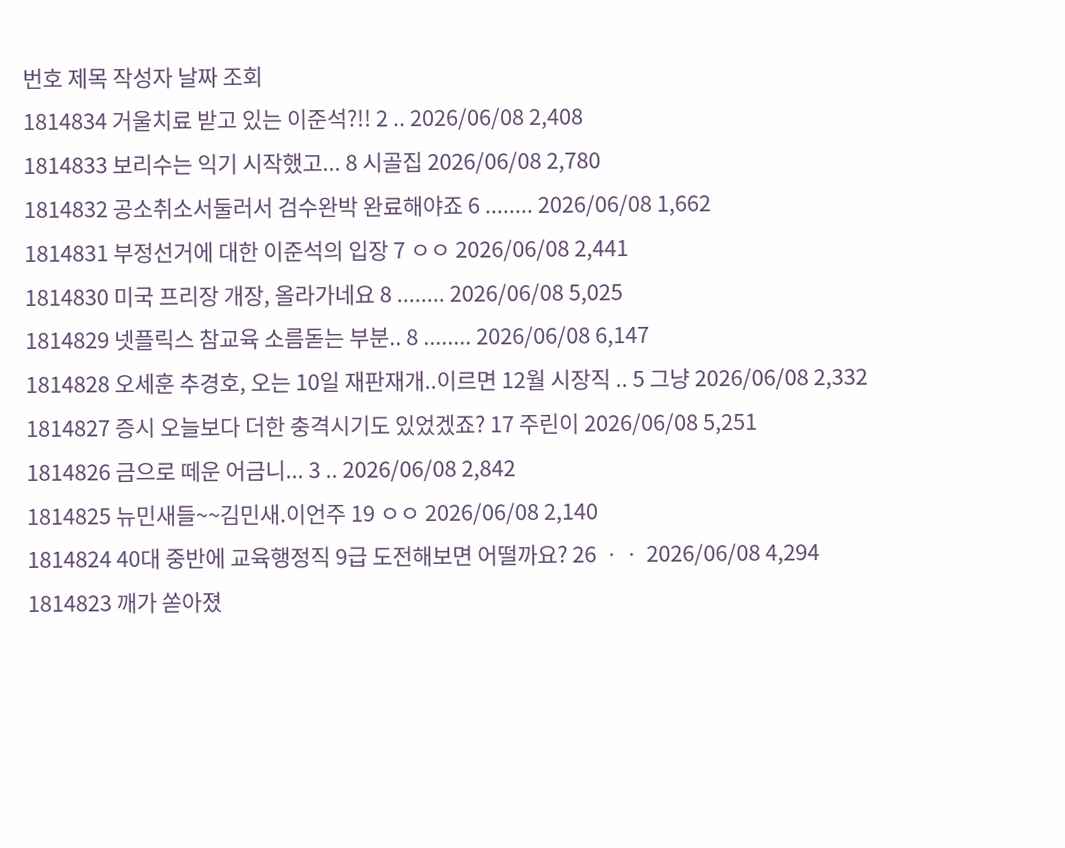번호 제목 작성자 날짜 조회
1814834 거울치료 받고 있는 이준석?!! 2 .. 2026/06/08 2,408
1814833 보리수는 익기 시작했고... 8 시골집 2026/06/08 2,780
1814832 공소취소서둘러서 검수완박 완료해야죠 6 ........ 2026/06/08 1,662
1814831 부정선거에 대한 이준석의 입장 7 ㅇㅇ 2026/06/08 2,441
1814830 미국 프리장 개장, 올라가네요 8 ........ 2026/06/08 5,025
1814829 넷플릭스 참교육 소름돋는 부분.. 8 ........ 2026/06/08 6,147
1814828 오세훈 추경호, 오는 10일 재판재개..이르면 12월 시장직 .. 5 그냥 2026/06/08 2,332
1814827 증시 오늘보다 더한 충격시기도 있었겠죠? 17 주린이 2026/06/08 5,251
1814826 금으로 떼운 어금니... 3 .. 2026/06/08 2,842
1814825 뉴민새들~~김민새.이언주 19 ㅇㅇ 2026/06/08 2,140
1814824 40대 중반에 교육행정직 9급 도전해보면 어떨까요? 26 ㆍㆍ 2026/06/08 4,294
1814823 깨가 쏟아졌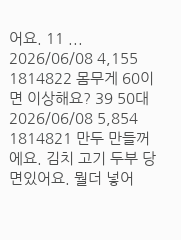어요. 11 ... 2026/06/08 4,155
1814822 몸무게 60이면 이상해요? 39 50대 2026/06/08 5,854
1814821 만두 만들꺼에요. 김치 고기 두부 당면있어요. 뭘더 넣어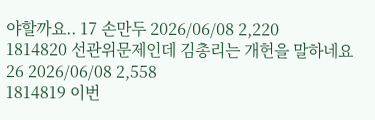야할까요.. 17 손만두 2026/06/08 2,220
1814820 선관위문제인데 김총리는 개헌을 말하네요 26 2026/06/08 2,558
1814819 이번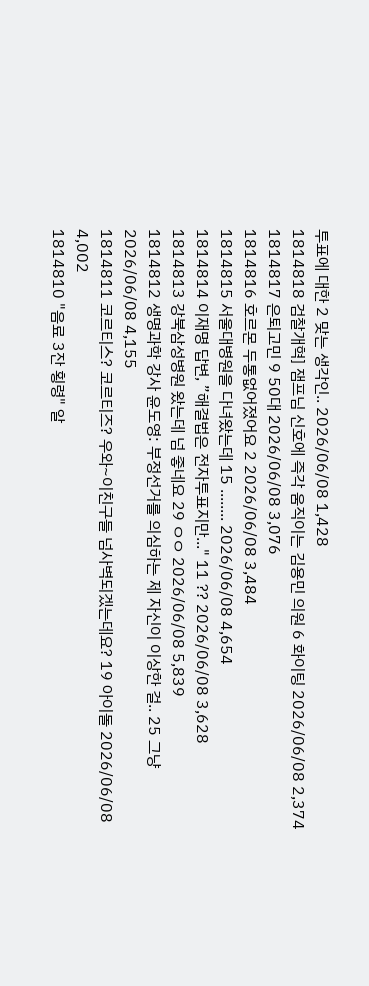투표에 대한 2 맞는 생각인.. 2026/06/08 1,428
1814818 검찰개혁] 잼프님 신호에 즉각 움직이는 김용민 의원 6 화이팅 2026/06/08 2,374
1814817 은퇴고민 9 50대 2026/06/08 3,076
1814816 호르몬 두통없어졌어요 2 2026/06/08 3,484
1814815 서울대병원을 다녀왔는데 15 ........ 2026/06/08 4,654
1814814 이재명 답변, ”해결법은 전자투표지만..." 11 ?? 2026/06/08 3,628
1814813 강북삼성병원 왔는데 넘 좋네요 29 ㅇㅇ 2026/06/08 5,839
1814812 생명과학 강사 윤도영: 부정선거를 의심하는 제 자신이 이상한 걸.. 25 그냥 2026/06/08 4,155
1814811 코르티스? 코르티즈? 우와~이친구들 넘사벽되겠는데요? 19 아이돌 2026/06/08 4,002
1814810 "음료 3잔 횡령" 알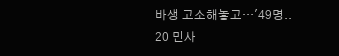바생 고소해놓고…'49명.. 20 민사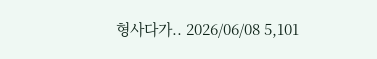형사다가.. 2026/06/08 5,101